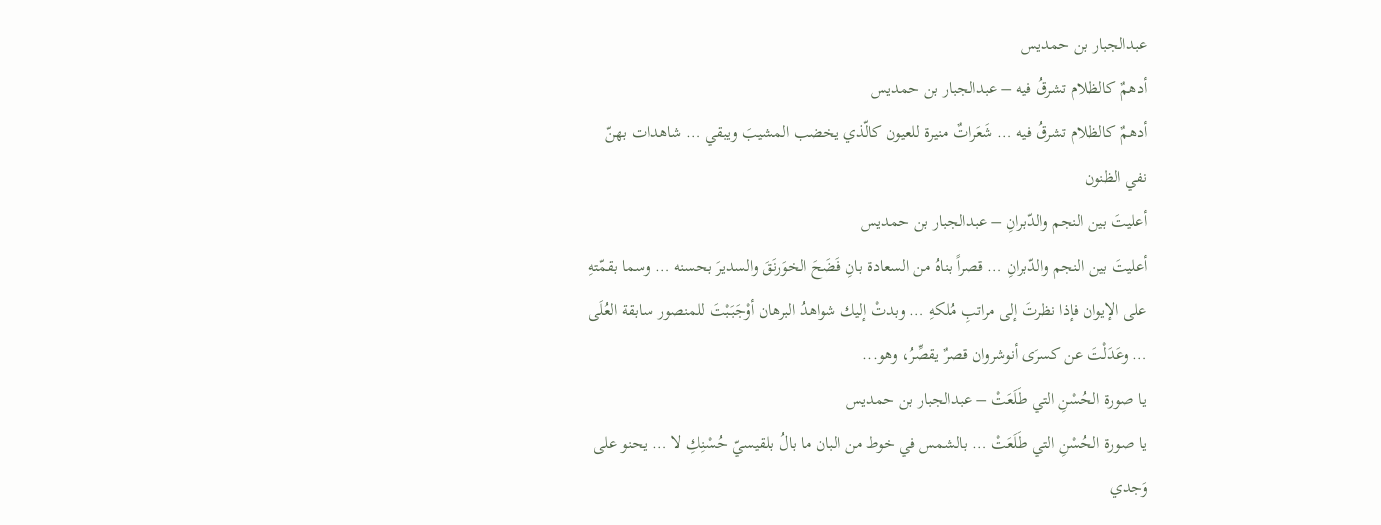عبدالجبار بن حمديس
أدهمٌ كالظلام تشرقُ فيه – عبدالجبار بن حمديس
أدهمٌ كالظلام تشرقُ فيه … شَعَراتٌ منيرة للعيون كالّذي يخضب المشيبَ ويبقي … شاهدات بهنّ نفي الظنون
أعليتَ بين النجم والدّبرانِ – عبدالجبار بن حمديس
أعليتَ بين النجم والدّبرانِ … قصراً بناهُ من السعادة بانِ فَضَحَ الخوَرنَقَ والسديرَ بحسنه … وسما بقمّتهِ على الإيوان فإذا نظرتَ إلى مراتبِ مُلكهِ … وبدتْ إليك شواهدُ البرهان أوْجَبَبْتَ للمنصور سابقة العُلَى … وعَدَلْتَ عن كسرَى أنوشروان قصرٌ يقصِّرُ، وهو...
يا صورة الحُسْنِ التي طَلَعَتْ – عبدالجبار بن حمديس
يا صورة الحُسْنِ التي طَلَعَتْ … بالشمس في خوط من البان ما بالُ بلقيسيّ حُسْنِكِ لا … يحنو على وَجدي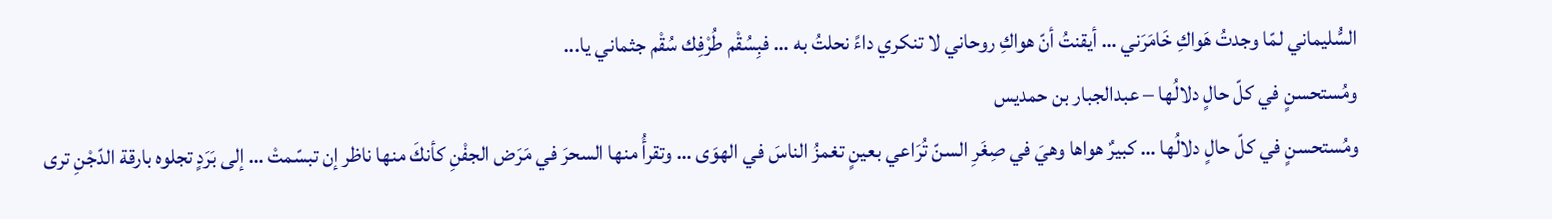السُّليماني لمّا وجدتُ هَواكِ خَامَرَني … أيقنتُ أنّ هواكِ روحاني لا تنكري داءً نحلتُ به … فبِسُقْم طُرْفِك سُقْم جثماني يا...
ومُستحسنٍ في كلّ حالٍ دلالُها – عبدالجبار بن حمديس
ومُستحسنٍ في كلّ حالٍ دلالُها … كبيرٌ هواها وهيَ في صِغَرِ السنّ تُرَاعي بعينٍ تغمزُ الناسَ في الهوَى … وتقرأُ منها السحرَ في مَرَض الجفْنِ كأنكَ منها ناظر إن تبسّمتْ … إلى بَرَدٍ تجلوه بارقة الدّجْنِ ترى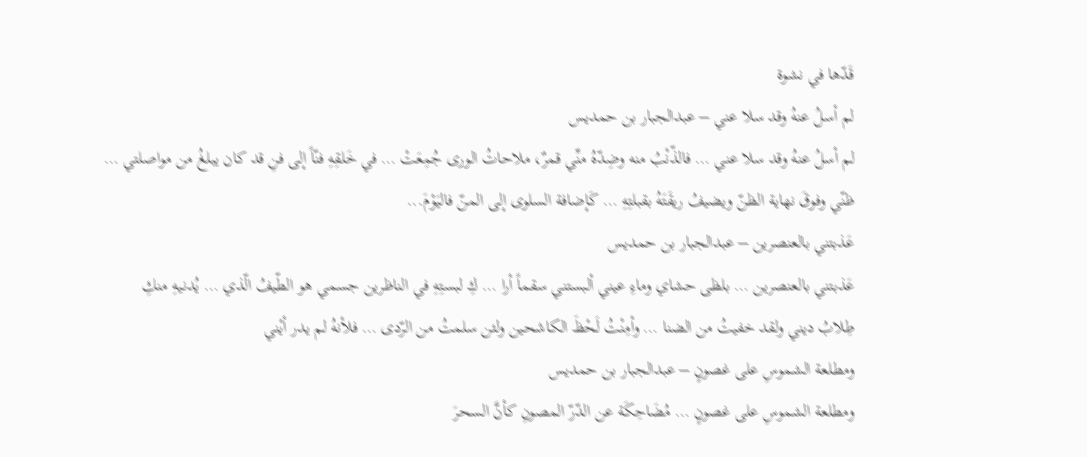قَدّها في نشوة
لم أسلُ عنهُ وقد سلا عني – عبدالجبار بن حمديس
لم أسلُ عنهُ وقد سلا عني … فالذّنْبُ منه وضِدّهُ منِّي قمرٌ، ملاحاتُ الورى جُمِعَتْ … في خَلقِهِ فنّاً إلى فنِ قد كان يبلغُ من مواصلتي … ظنّي وفوقَ نهاية الظنّ ويضيفُ ريقَتَهُ بقبلتِهِ … كَإضافة السلوى إلى المنّ فاليَوْمَ...
عَذبتني بالعنصرين – عبدالجبار بن حمديس
عَذبتني بالعنصرين … بلظى حشاي وماءِ عيني ألبستني سقماً أرا … كِ لبستِهِ في الناظرين جسمي هو الطّيفُ الّذي … يُدنيهِ منكِ طِلابُ ديني ولقد خفيتُ من الضنا … وأمِنْتُ لَحْظَ الكاشحين ولئن سلمتُ من الرّدى … فلأنهُ لم يدر أيْني
ومطلعة الشموسِ على غصونٍ – عبدالجبار بن حمديس
ومطلعة الشموسِ على غصونٍ … مُضَاحِكَة عن الدّرّ المصونِ كأنَّ السحرَ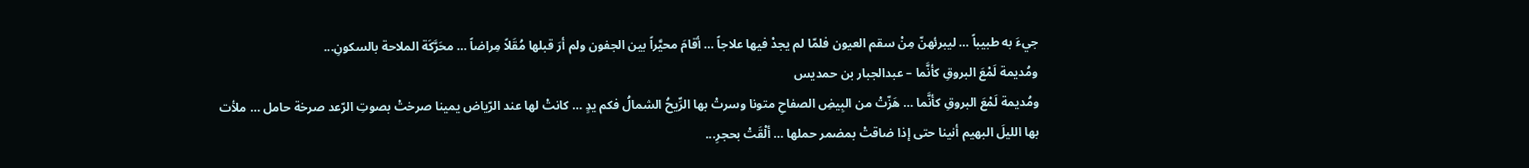جيءَ به طبيباً … ليبرئهنّ مِنْ سقم العيون فلمّا لم يجدْ فيها علاجاً … أقامَ محيَّراً بين الجفون ولم أرَ قبلها مُقَلاً مِراضاً … محَرَّكَة الملاحة بالسكونِ...
ومُديمة لَمْعَ البروقِ كأنَّما – عبدالجبار بن حمديس
ومُديمة لَمْعَ البروقِ كأنَّما … هَزّتْ من البِيضِ الصفاحِ متونا وسرتْ بها الرِّيحُ الشمالُ فكم يدٍ … كانتْ لها عند الرّياض يمينا صرختْ بصوتِ الرّعد صرخة حامل … ملأت بها الليلَ البهيم أنينا حتى إذا ضاقتْ بمضمر حملها … ألْقَتْ بحجرِ...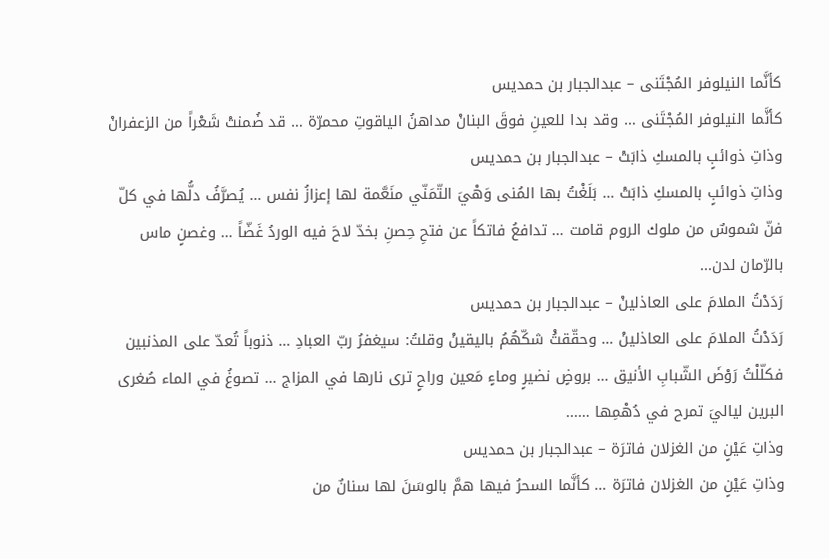كأنَّما النيلوفر المُجْتَنى – عبدالجبار بن حمديس
كأنَّما النيلوفر المُجْتَنى … وقد بدا للعينِ فوقَ البنانْ مداهنُ الياقوتِ محمرّة … قد ضُمنتْ شَعْراً من الزعفرانْ
وذاتِ ذوائبٍ بالمسكِ ذابَتْ – عبدالجبار بن حمديس
وذاتِ ذوائبٍ بالمسكِ ذابَتْ … بَلَغْتُ بها المُنى وَهْيَ التّمَنّي منَعَّمة لها إعزازُ نفس … يُصرَّفُ دلُّها في كلّ فنّ شموسٌ من ملوك الروم قامت … تدافعُ فاتكاً عن فتحِ حِصنِ بخدّ لاحَ فيه الوردُ غَضّاً … وغصنٍ ماس بالرّمان لدن...
رَدَدْتُ الملامَ على العاذلينْ – عبدالجبار بن حمديس
رَدَدْتُ الملامَ على العاذلينْ … وحقّقتُْ شكّهُمُ باليقينْ وقلتُ: سيغفرُ ربّ العبادِ … ذنوباً تُعدّ على المذنبين فكلّلْتُ رَوْضَ الشّبابِ الأنيق … بروضٍ نضيرٍ وماءٍ مَعين وراحٍ ترى نارها في المزاج … تصوغُ في الماء صُغرى البرين لياليَ تمرح في دُهْمِها …...
وذاتِ عَيْنٍ من الغزلان فاترَة – عبدالجبار بن حمديس
وذاتِ عَيْنٍ من الغزلان فاترَة … كأنَّما السحرُ فيها همَّ بالوسَنَ لها سنانٌ من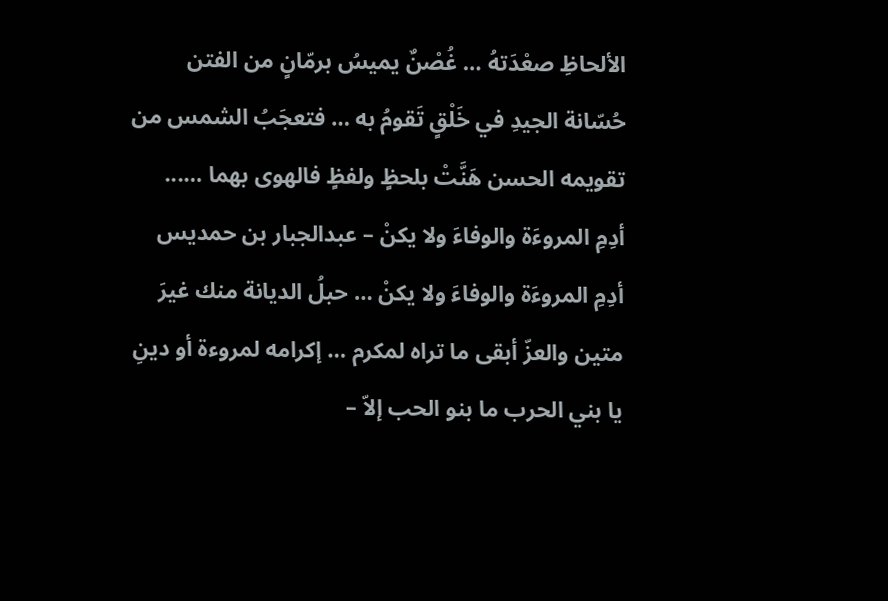الألحاظِ صعْدَتهُ … غُصْنٌ يميسُ برمّانٍ من الفتن حُسّانة الجيدِ في خَلْقٍ تَقومُ به … فتعجَبُ الشمس من تقويمه الحسن هَنَّتْ بلحظٍ ولفظٍ فالهوى بهما …...
أدِمِ المروءَة والوفاءَ ولا يكنْ – عبدالجبار بن حمديس
أدِمِ المروءَة والوفاءَ ولا يكنْ … حبلُ الديانة منك غيرَ متين والعزّ أبقى ما تراه لمكرم … إكرامه لمروءة أو دينِ
يا بني الحرب ما بنو الحب إلاّ –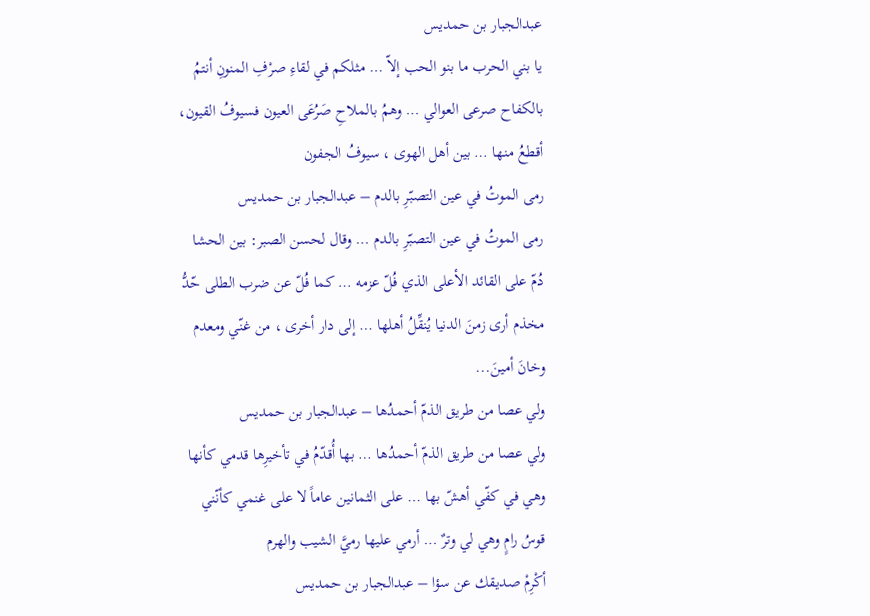عبدالجبار بن حمديس
يا بني الحرب ما بنو الحب إلاّ … مثلكم في لقاءِ صرْفِ المنونِ أنتمُ بالكفاح صرعى العوالي … وهمُ بالملاحِ صَرُعَى العيون فسيوفُ القيون، أقطعُ منها … بين أهل الهوى ، سيوفُ الجفون
رمى الموتُ في عين التصبّرِ بالدم – عبدالجبار بن حمديس
رمى الموتُ في عين التصبّرِ بالدم … وقال لحسن الصبر: بين الحشا دُمّ على القائد الأعلى الذي فُلّ عزمه … كما فُلّ عن ضرب الطلى حّدُّ مخذم أرى زمنَ الدنيا يُنقِّلُ أهلها … إلى دار أخرى ، من غنّي ومعدم وخانَ أمينَ...
ولي عصا من طريق الذمّ أحمدُها – عبدالجبار بن حمديس
ولي عصا من طريق الذمّ أحمدُها … بها أُقدّمُ في تأخيرِها قدمي كأنها وهي في كفّي أهشّ بها … على الثمانين عاماً لا على غنمي كأنّني قوسُ رامٍ وهي لي وترٌ … أرمي عليها رميَّ الشيب والهرم
أكْرِمْ صديقك عن سؤا – عبدالجبار بن حمديس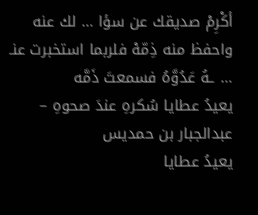أكْرِمْ صديقك عن سؤا … لك عنه واحفظ منه ذِمّهْ فلربما استخبرت عنـ … ـهُ عَدُوَّهُ فسمعتَ ذَمَّه
يعيدُ عطايا سُكرهِ عندَ صحوهِ – عبدالجبار بن حمديس
يعيدُ عطايا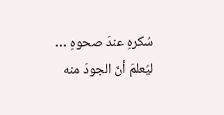سُكرهِ عندَ صحوهِ … ليُعلمَ أنّ الجودَ منه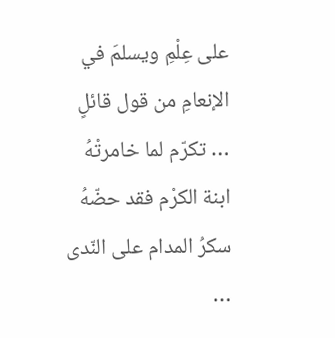على عِلْمِ ويسلمَ في الإنعامِ من قول قائلٍ … تكرّم لما خامرتْهُ ابنة الكرْم فقد حضّهُ سكرُ المدام على النّدى …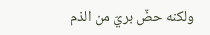ولكنه حضٌ بريّ من الذم